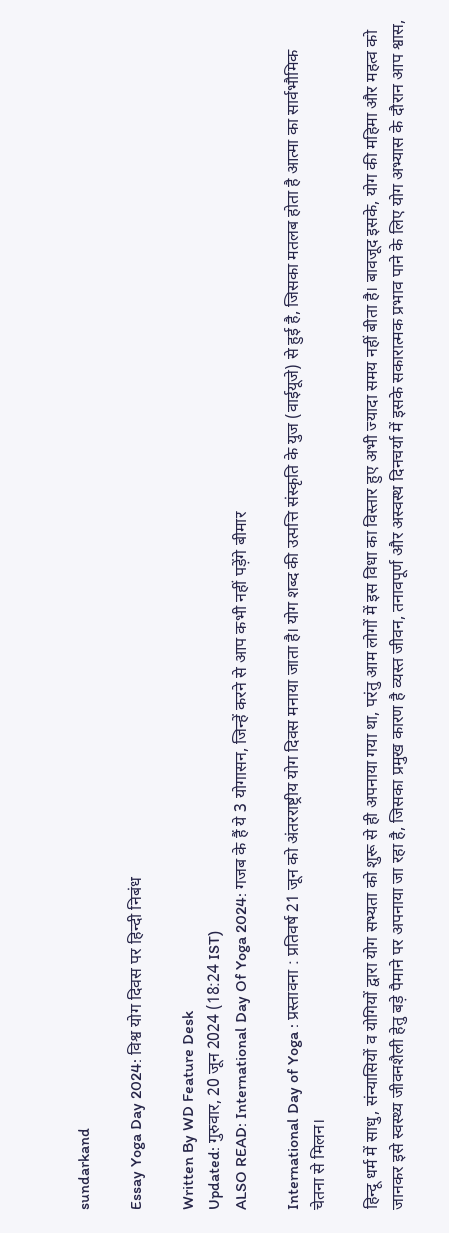sundarkand

Essay Yoga Day 2024: विश्व योग दिवस पर हिन्दी निबंध

Written By WD Feature Desk
Updated: गुरुवार, 20 जून 2024 (18:24 IST)
ALSO READ: International Day Of Yoga 2024: गजब के हैं ये 3 योगासन, जिन्हें करने से आप कभी नहीं पड़ेंगे बीमार

International Day of Yoga : प्रस्तावना : प्रतिवर्ष 21 जून को अंतरराष्ट्रीय योग दिवस मनाया जाता है। योग शब्द की उत्पत्त‍ि संस्कृति के युज (वाईयूजे) से हुई है, जिसका मतलब होता है आत्मा का सार्वभौमिक चेतना से मिलन।

हिन्दू धर्म में साधु, संन्यासियों व योगियों द्वारा योग सभ्यता को शुरू से ही अपनाया गया था, परंतु आम लोगों में इस विधा का विस्तार हुए अभी ज्यादा समय नहीं बीता है। बावजूद इसके, योग की महिमा और महत्व को जानकर इसे स्वस्थ्य जीवनशैली हेतु बड़े पैमाने पर अपनाया जा रहा है, जिसका प्रमुख कारण है व्यस्त जीवन, तनावपूर्ण और अस्वस्थ दिनचर्या में इसके सकारात्मक प्रभाव पाने के लिए योग अभ्यास के दौरान आप श्वास,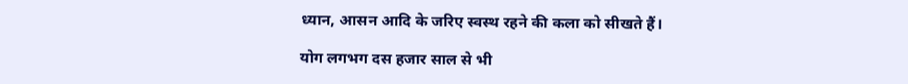ध्यान, आसन आदि के जरिए स्वस्थ रहने की कला को सीखते हैं।

योग लगभग दस हजार साल से भी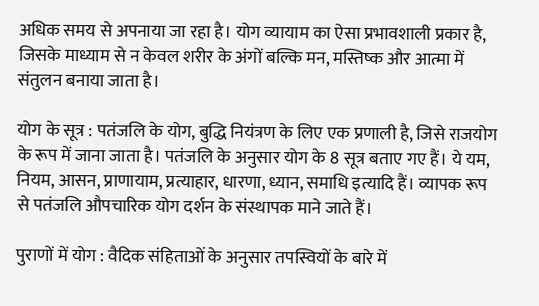अधिक समय से अपनाया जा रहा है। योग व्यायाम का ऐसा प्रभावशाली प्रकार है, जिसके माध्याम से न केवल शरीर के अंगों बल्कि मन, मस्तिष्क और आत्मा में संतुलन बनाया जाता है।

योग के सूत्र : पतंजलि के योग, बुद्धि नियंत्रण के लिए एक प्रणाली है, जिसे राजयोग के रूप में जाना जाता है। पतंजलि के अनुसार योग के 8 सूत्र बताए गए हैं। ये यम, नियम, आसन, प्राणायाम, प्रत्याहार, धारणा, ध्यान, समाधि इत्यादि हैं। व्यापक रूप से पतंजलि औपचारिक योग दर्शन के संस्थापक माने जाते हैं।

पुराणों में योग : वैदिक संहिताओं के अनुसार तपस्वियों के बारे में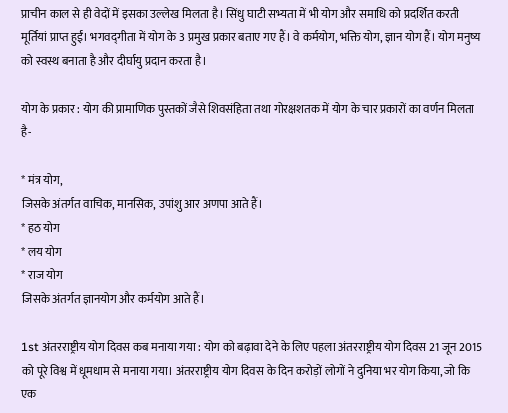प्राचीन काल से ही वेदों में इसका उल्लेख मिलता है। सिंधु घाटी सभ्यता में भी योग और समाधि को प्रदर्श‍ित करती मूर्तियां प्राप्त हुईं। भगवद्‍गीता में योग के 3 प्रमुख प्रकार बताए गए हैं। वे कर्मयोग, भक्ति योग, ज्ञान योग हैं। योग मनुष्य को स्वस्थ बनाता है और दीर्घायु प्रदान करता है।

योग के प्रकार : योग की प्रामाणिक पुस्तकों जैसे शिवसंहिता तथा गोरक्षशतक में योग के चार प्रकारों का वर्णन मिलता है-

* मंत्र योग,
जिसके अंतर्गत वाचिक, मानसिक, उपांशु आर अणपा आते हैं।
* हठ योग
* लय योग
* राज योग
जिसके अंतर्गत ज्ञानयोग और कर्मयोग आते हैं।

1st अंतरराष्ट्रीय योग दिवस कब मनाया गया : योग को बढ़ावा देने के लिए पहला अंतरराष्ट्रीय योग दिवस 21 जून 2015 को पूरे विश्व में धूमधाम से मनाया गया। अंतरराष्ट्रीय योग दिवस के दिन करोड़ों लोगों ने दुनिया भर योग किया, जो कि एक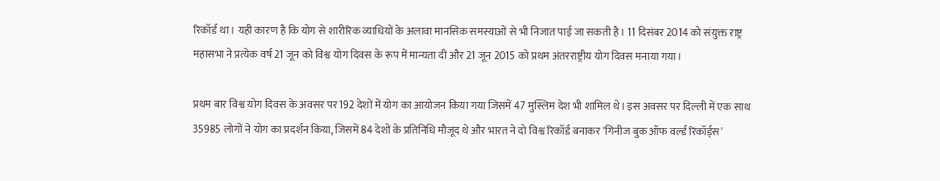रिकॉर्ड था। यही कारण है कि योग से शा‍रीरिक व्याधियों के अलावा मानसिक समस्याओं से भी निजात पाई जा सकती है। 11 दिसंबर 2014 को संयुक्त राष्ट्र महासभा ने प्रत्येक वर्ष 21 जून को विश्व योग दिवस के रूप में मान्यता दी और 21 जून 2015 को प्रथम अंतरराष्ट्रीय योग दिवस मनाया गया।

प्रथम बार विश्व योग दिवस के अवसर पर 192 देशों में योग का आयोजन किया गया जिसमें 47 मुस्लिम देश भी शामिल थे। इस अवसर पर दिल्ली में एक साथ 35985 लोगों ने योग का प्रदर्शन किया, जिसमें 84 देशों के प्रतिनिधि मौजूद थे और भारत ने दो विश्व रिकॉर्ड बनाकर 'गिनीज बुक ऑफ वर्ल्ड रिकॉर्ड्स'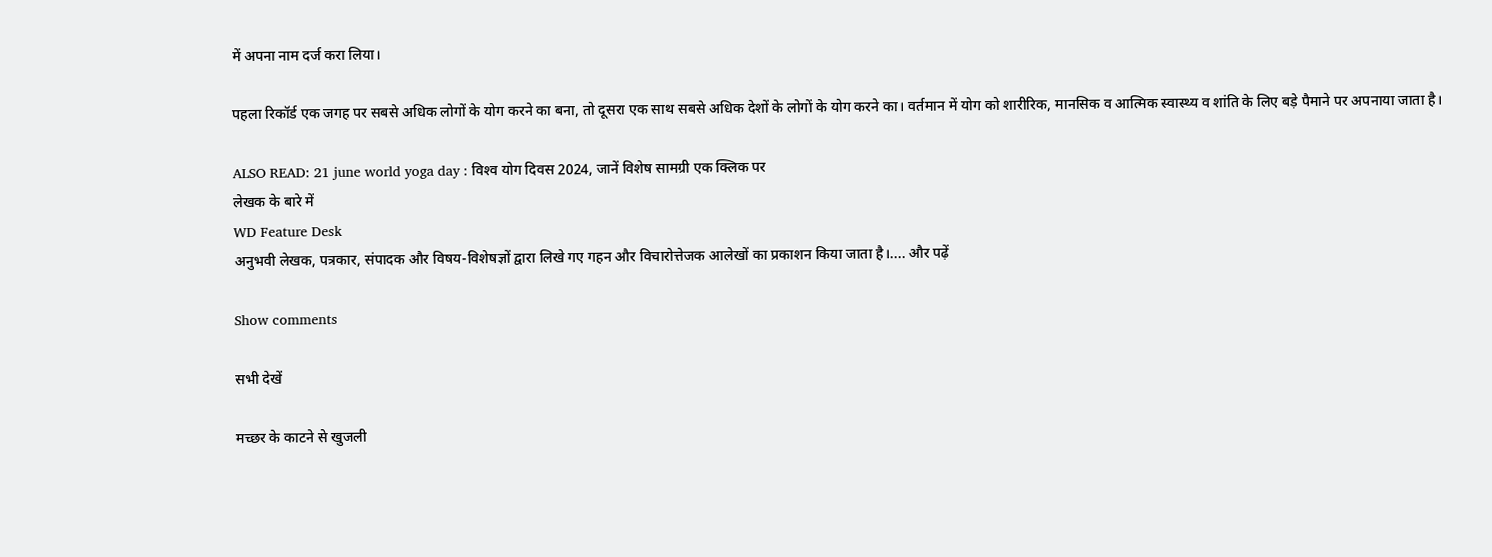में अपना नाम दर्ज करा लिया।

पहला रिकॉर्ड एक जगह पर सबसे अधिक लोगों के योग करने का बना, तो दूसरा एक साथ सबसे अधिक देशों के लोगों के योग करने का। वर्तमान में योग को शारीरिक, मानसिक व आत्मिक स्वास्थ्य व शांति के लिए बड़े पैमाने पर अपनाया जाता है।

ALSO READ: 21 june world yoga day : विश्‍व योग दिवस 2024, जानें विशेष सामग्री एक क्लिक पर
लेखक के बारे में
WD Feature Desk
अनुभवी लेखक, पत्रकार, संपादक और विषय-विशेषज्ञों द्वारा लिखे गए गहन और विचारोत्तेजक आलेखों का प्रकाशन किया जाता है।.... और पढ़ें

Show comments

सभी देखें

मच्छर के काटने से खुजली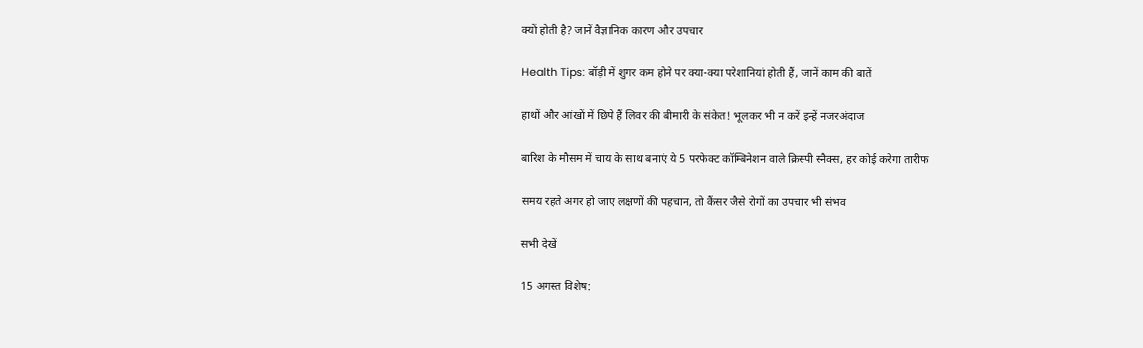क्यों होती है? जानें वैज्ञानिक कारण और उपचार

Health Tips: बॉड़ी में शुगर कम होने पर क्या-क्या परेशानियां होती हैं, जानें काम की बातें

हाथों और आंखों में छिपे हैं लिवर की बीमारी के संकेत! भूलकर भी न करें इन्हें नजरअंदाज

बारिश के मौसम में चाय के साथ बनाएं ये 5 परफेक्ट कॉम्बिनेशन वाले क्रिस्पी स्नैक्स, हर कोई करेगा तारीफ

समय रहते अगर हो जाए लक्षणों की पहचान, तो कैंसर जैसे रोगों का उपचार भी संभव

सभी देखें

15 अगस्त विशेष: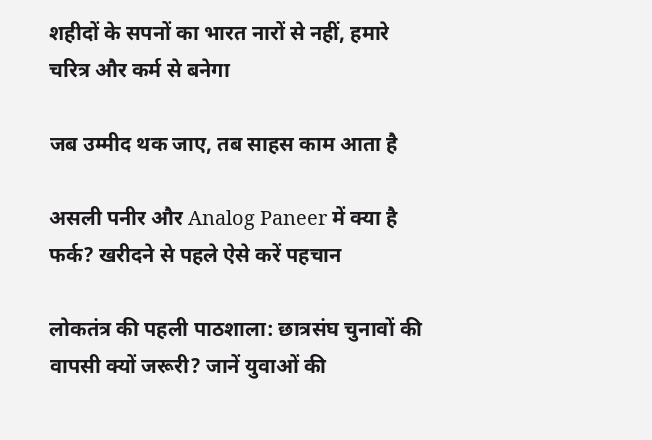शहीदों के सपनों का भारत नारों से नहीं, हमारे चरित्र और कर्म से बनेगा

जब उम्मीद थक जाए, तब साहस काम आता है

असली पनीर और Analog Paneer में क्या है फर्क? खरीदने से पहले ऐसे करें पहचान

लोकतंत्र की पहली पाठशाला: छात्रसंघ चुनावों की वापसी क्यों जरूरी? जानें युवाओं की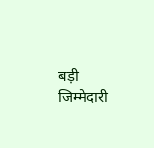बड़ी जिम्मेदारी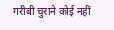गरीबी चुराने कोई नहीं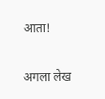आता!

अगला लेख